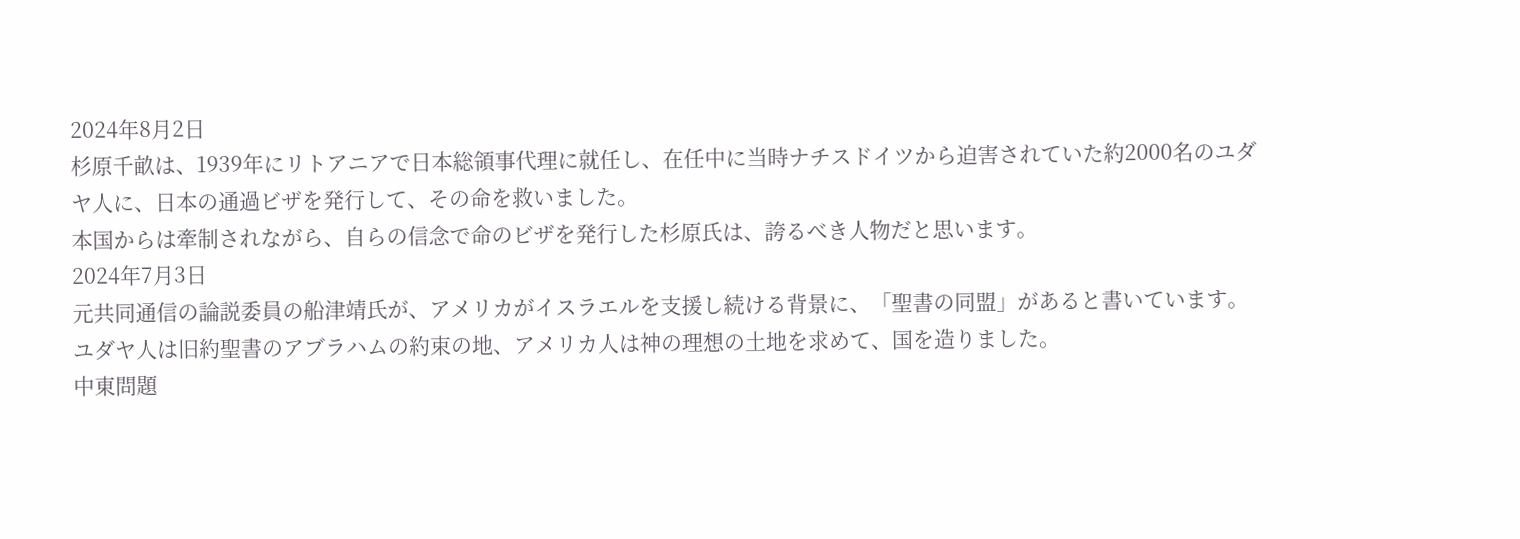2024年8月2日
杉原千畝は、1939年にリトアニアで日本総領事代理に就任し、在任中に当時ナチスドイツから迫害されていた約2000名のユダヤ人に、日本の通過ビザを発行して、その命を救いました。
本国からは牽制されながら、自らの信念で命のビザを発行した杉原氏は、誇るべき人物だと思います。
2024年7月3日
元共同通信の論説委員の船津靖氏が、アメリカがイスラエルを支援し続ける背景に、「聖書の同盟」があると書いています。
ユダヤ人は旧約聖書のアブラハムの約束の地、アメリカ人は神の理想の土地を求めて、国を造りました。
中東問題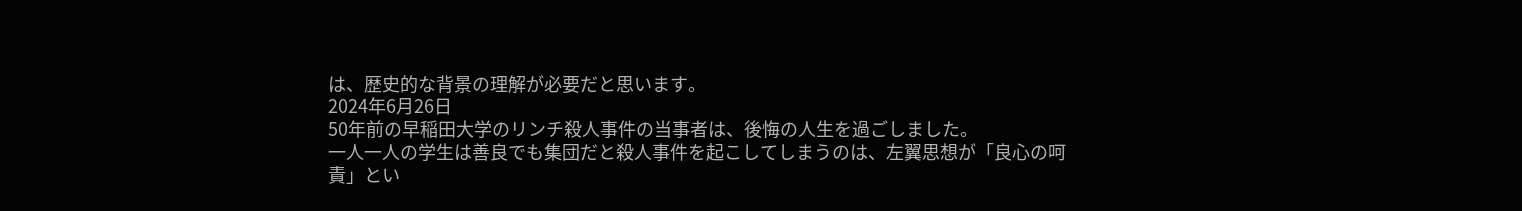は、歴史的な背景の理解が必要だと思います。
2024年6月26日
50年前の早稲田大学のリンチ殺人事件の当事者は、後悔の人生を過ごしました。
一人一人の学生は善良でも集団だと殺人事件を起こしてしまうのは、左翼思想が「良心の呵責」とい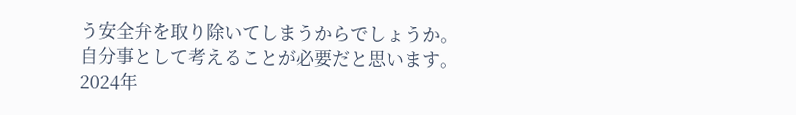う安全弁を取り除いてしまうからでしょうか。
自分事として考えることが必要だと思います。
2024年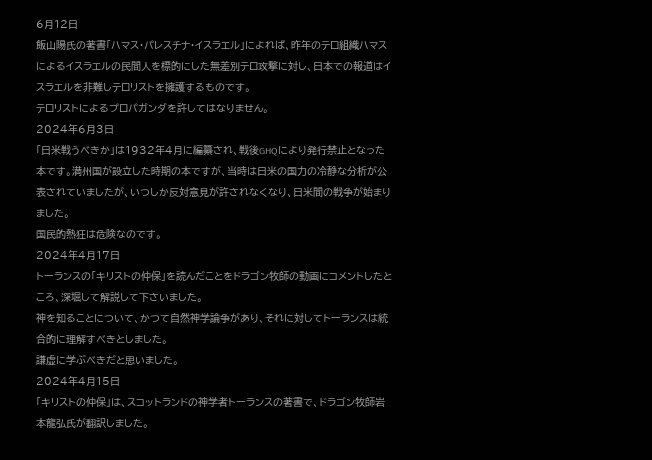6月12日
飯山陽氏の著書「ハマス・パレスチナ・イスラエル」によれば、昨年のテロ組織ハマスによるイスラエルの民間人を標的にした無差別テロ攻撃に対し、日本での報道はイスラエルを非難しテロリストを擁護するものです。
テロリストによるプロパガンダを許してはなりません。
2024年6月3日
「日米戦うべきか」は1932年4月に編纂され、戦後GHQにより発行禁止となった本です。満州国が設立した時期の本ですが、当時は日米の国力の冷静な分析が公表されていましたが、いつしか反対意見が許されなくなり、日米間の戦争が始まりました。
国民的熱狂は危険なのです。
2024年4月17日
トーランスの「キリストの仲保」を読んだことをドラゴン牧師の動画にコメントしたところ、深堀して解説して下さいました。
神を知ることについて、かつて自然神学論争があり、それに対してトーランスは統合的に理解すべきとしました。
謙虚に学ぶべきだと思いました。
2024年4月15日
「キリストの仲保」は、スコットランドの神学者トーランスの著書で、ドラゴン牧師岩本龍弘氏が翻訳しました。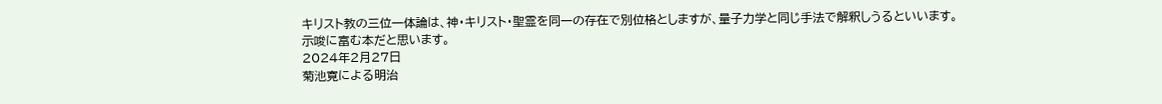キリスト教の三位一体論は、神・キリスト・聖霊を同一の存在で別位格としますが、量子力学と同じ手法で解釈しうるといいます。
示唆に富む本だと思います。
2024年2月27日
菊池寛による明治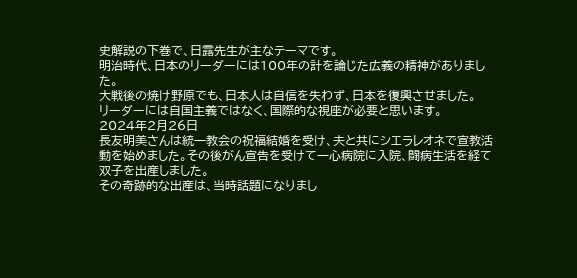史解説の下巻で、日露先生が主なテーマです。
明治時代、日本のリーダーには100年の計を論じた広義の精神がありました。
大戦後の焼け野原でも、日本人は自信を失わず、日本を復興させました。
リーダーには自国主義ではなく、国際的な視座が必要と思います。
2024年2月26日
長友明美さんは統一教会の祝福結婚を受け、夫と共にシエラレオネで宣教活動を始めました。その後がん宣告を受けて一心病院に入院、闘病生活を経て双子を出産しました。
その奇跡的な出産は、当時話題になりまし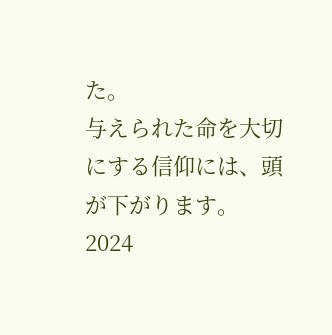た。
与えられた命を大切にする信仰には、頭が下がります。
2024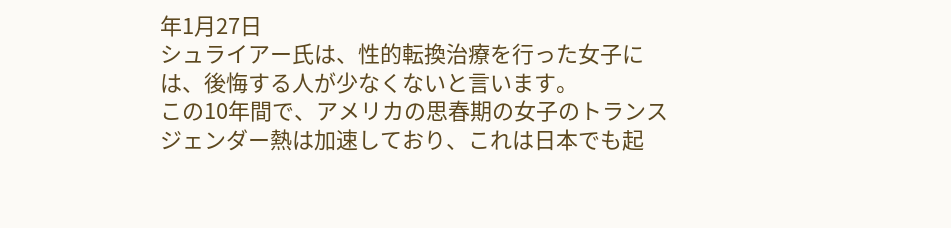年1月27日
シュライアー氏は、性的転換治療を行った女子には、後悔する人が少なくないと言います。
この10年間で、アメリカの思春期の女子のトランスジェンダー熱は加速しており、これは日本でも起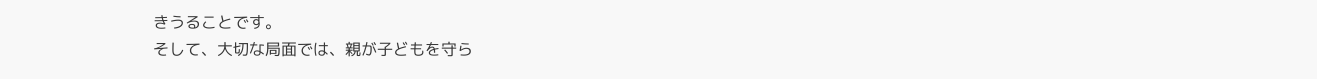きうることです。
そして、大切な局面では、親が子どもを守ら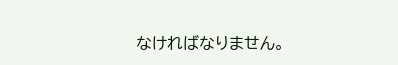なければなりません。